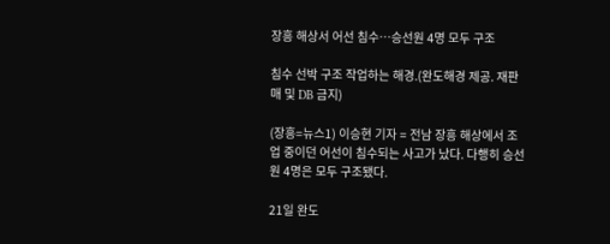장흥 해상서 어선 침수…승선원 4명 모두 구조

침수 선박 구조 작업하는 해경.(완도해경 제공. 재판매 및 DB 금지)

(장흥=뉴스1) 이승현 기자 = 전남 장흥 해상에서 조업 중이던 어선이 침수되는 사고가 났다. 다행히 승선원 4명은 모두 구조됐다.

21일 완도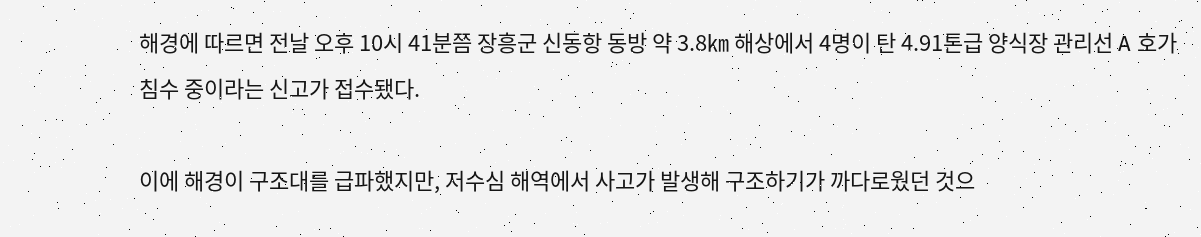해경에 따르면 전날 오후 10시 41분쯤 장흥군 신동항 동방 약 3.8㎞ 해상에서 4명이 탄 4.91톤급 양식장 관리선 A 호가 침수 중이라는 신고가 접수됐다.

이에 해경이 구조대를 급파했지만, 저수심 해역에서 사고가 발생해 구조하기가 까다로웠던 것으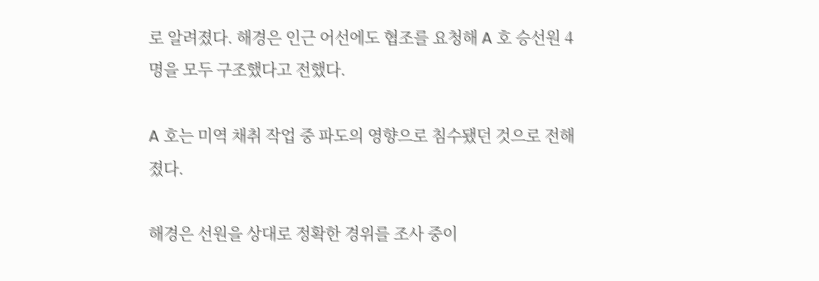로 알려졌다. 해경은 인근 어선에도 협조를 요청해 A 호 승선원 4명을 모두 구조했다고 전했다.

A 호는 미역 채취 작업 중 파도의 영향으로 침수됐던 것으로 전해졌다.

해경은 선원을 상대로 정확한 경위를 조사 중이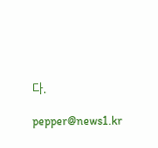다.

pepper@news1.kr